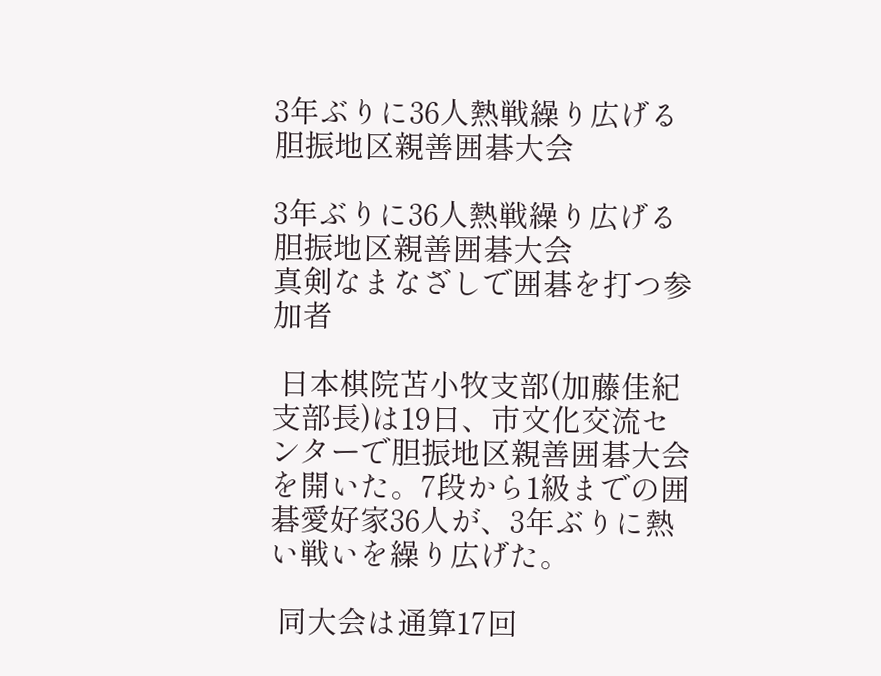3年ぶりに36人熱戦繰り広げる 胆振地区親善囲碁大会

3年ぶりに36人熱戦繰り広げる
胆振地区親善囲碁大会
真剣なまなざしで囲碁を打つ参加者

 日本棋院苫小牧支部(加藤佳紀支部長)は19日、市文化交流センターで胆振地区親善囲碁大会を開いた。7段から1級までの囲碁愛好家36人が、3年ぶりに熱い戦いを繰り広げた。

 同大会は通算17回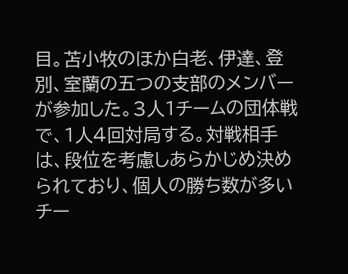目。苫小牧のほか白老、伊達、登別、室蘭の五つの支部のメンバーが参加した。3人1チームの団体戦で、1人4回対局する。対戦相手は、段位を考慮しあらかじめ決められており、個人の勝ち数が多いチー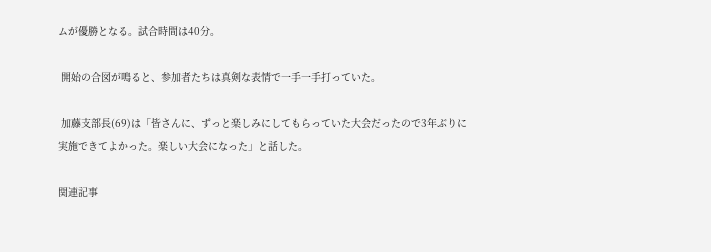ムが優勝となる。試合時間は40分。

 開始の合図が鳴ると、参加者たちは真剣な表情で一手一手打っていた。

 加藤支部長(69)は「皆さんに、ずっと楽しみにしてもらっていた大会だったので3年ぶりに実施できてよかった。楽しい大会になった」と話した。

関連記事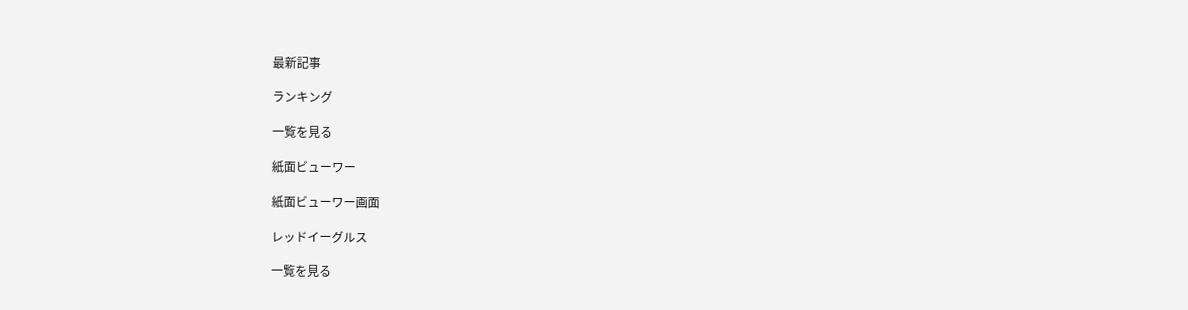最新記事

ランキング

一覧を見る

紙面ビューワー

紙面ビューワー画面

レッドイーグルス

一覧を見る